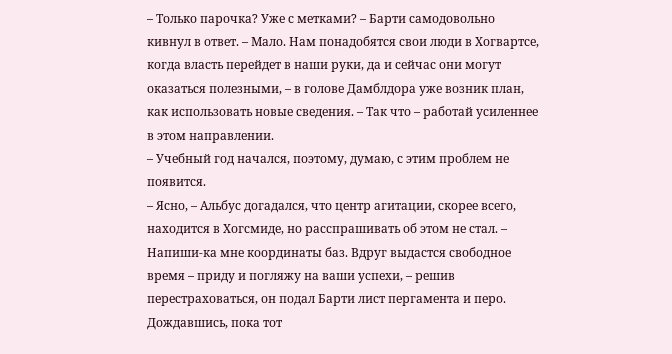– Только парочка? Уже с метками? – Барти самодовольно кивнул в ответ. – Мало. Нам понадобятся свои люди в Хогвартсе, когда власть перейдет в наши руки, да и сейчас они могут оказаться полезными, – в голове Дамблдора уже возник план, как использовать новые сведения. – Так что – работай усиленнее в этом направлении.
– Учебный год начался, поэтому, думаю, с этим проблем не появится.
– Ясно, – Альбус догадался, что центр агитации, скорее всего, находится в Хогсмиде, но расспрашивать об этом не стал. – Напиши-ка мне координаты баз. Вдруг выдастся свободное время – приду и погляжу на ваши успехи, – решив перестраховаться, он подал Барти лист пергамента и перо. Дождавшись, пока тот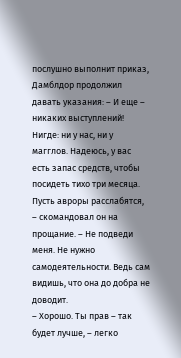послушно выполнит приказ, Дамблдор продолжил давать указания: – И еще – никаких выступлений! Нигде: ни у нас, ни у магглов. Надеюсь, у вас есть запас средств, чтобы посидеть тихо три месяца. Пусть авроры расслабятся, – скомандовал он на прощание. – Не подведи меня. Не нужно самодеятельности. Ведь сам видишь, что она до добра не доводит.
– Хорошо. Ты прав – так будет лучше, – легко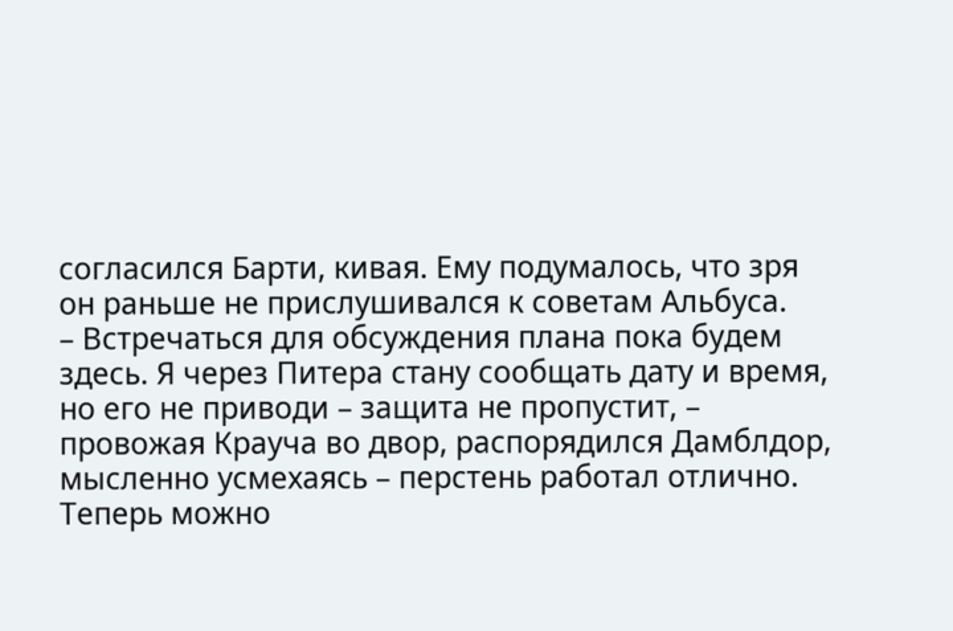согласился Барти, кивая. Ему подумалось, что зря он раньше не прислушивался к советам Альбуса.
– Встречаться для обсуждения плана пока будем здесь. Я через Питера стану сообщать дату и время, но его не приводи – защита не пропустит, – провожая Крауча во двор, распорядился Дамблдор, мысленно усмехаясь – перстень работал отлично. Теперь можно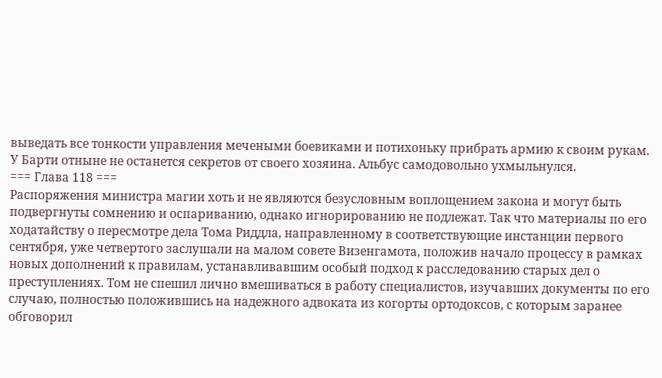выведать все тонкости управления мечеными боевиками и потихоньку прибрать армию к своим рукам. У Барти отныне не останется секретов от своего хозяина. Альбус самодовольно ухмыльнулся.
=== Глава 118 ===
Распоряжения министра магии хоть и не являются безусловным воплощением закона и могут быть подвергнуты сомнению и оспариванию, однако игнорированию не подлежат. Так что материалы по его ходатайству о пересмотре дела Тома Риддла, направленному в соответствующие инстанции первого сентября, уже четвертого заслушали на малом совете Визенгамота, положив начало процессу в рамках новых дополнений к правилам, устанавливавшим особый подход к расследованию старых дел о преступлениях. Том не спешил лично вмешиваться в работу специалистов, изучавших документы по его случаю, полностью положившись на надежного адвоката из когорты ортодоксов, с которым заранее обговорил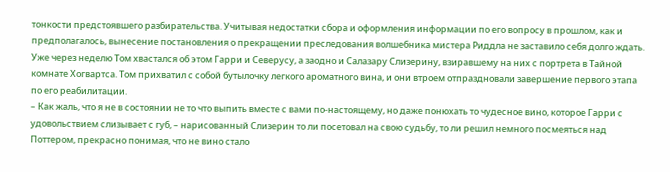тонкости предстоявшего разбирательства. Учитывая недостатки сбора и оформления информации по его вопросу в прошлом, как и предполагалось, вынесение постановления о прекращении преследования волшебника мистера Риддла не заставило себя долго ждать. Уже через неделю Том хвастался об этом Гарри и Северусу, а заодно и Салазару Слизерину, взиравшему на них с портрета в Тайной комнате Хогвартса. Том прихватил с собой бутылочку легкого ароматного вина, и они втроем отпраздновали завершение первого этапа по его реабилитации.
– Как жаль, что я не в состоянии не то что выпить вместе с вами по-настоящему, но даже понюхать то чудесное вино, которое Гарри с удовольствием слизывает с губ, – нарисованный Слизерин то ли посетовал на свою судьбу, то ли решил немного посмеяться над Поттером, прекрасно понимая, что не вино стало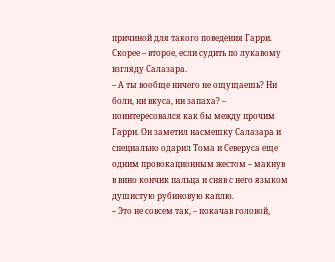причиной для такого поведения Гарри. Скорее – второе, если судить по лукавому взгляду Салазара.
– А ты вообще ничего не ощущаешь? Ни боли, ни вкуса, ни запаха? – поинтересовался как бы между прочим Гарри. Он заметил насмешку Салазара и специально одарил Тома и Северуса еще одним провокационным жестом – макнув в вино кончик пальца и сняв с него языком душистую рубиновую каплю.
– Это не совсем так, – покачав головой,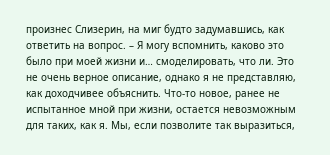произнес Слизерин, на миг будто задумавшись, как ответить на вопрос. – Я могу вспомнить, каково это было при моей жизни и… смоделировать, что ли. Это не очень верное описание, однако я не представляю, как доходчивее объяснить. Что-то новое, ранее не испытанное мной при жизни, остается невозможным для таких, как я. Мы, если позволите так выразиться,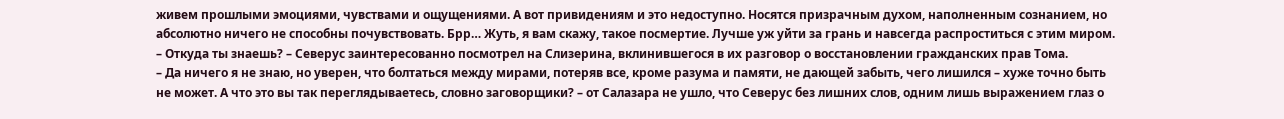живем прошлыми эмоциями, чувствами и ощущениями. А вот привидениям и это недоступно. Носятся призрачным духом, наполненным сознанием, но абсолютно ничего не способны почувствовать. Брр… Жуть, я вам скажу, такое посмертие. Лучше уж уйти за грань и навсегда распроститься с этим миром.
– Откуда ты знаешь? – Северус заинтересованно посмотрел на Слизерина, вклинившегося в их разговор о восстановлении гражданских прав Тома.
– Да ничего я не знаю, но уверен, что болтаться между мирами, потеряв все, кроме разума и памяти, не дающей забыть, чего лишился – хуже точно быть не может. А что это вы так переглядываетесь, словно заговорщики? – от Салазара не ушло, что Северус без лишних слов, одним лишь выражением глаз о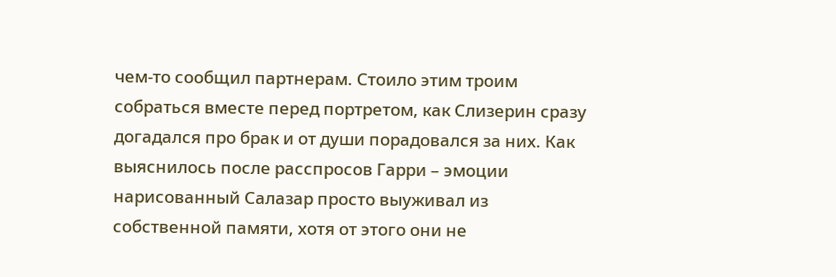чем-то сообщил партнерам. Стоило этим троим собраться вместе перед портретом, как Слизерин сразу догадался про брак и от души порадовался за них. Как выяснилось после расспросов Гарри – эмоции нарисованный Салазар просто выуживал из собственной памяти, хотя от этого они не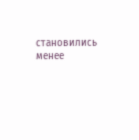становились менее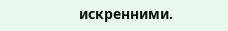искренними.